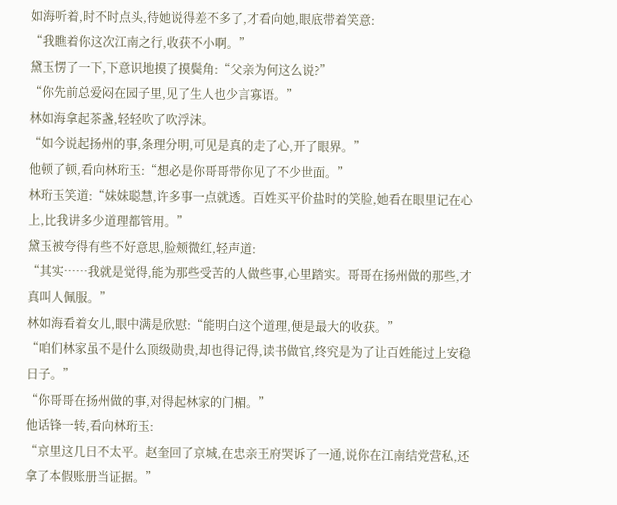如海听着,时不时点头,待她说得差不多了,才看向她,眼底带着笑意:
“我瞧着你这次江南之行,收获不小啊。”
黛玉愣了一下,下意识地摸了摸鬓角:“父亲为何这么说?”
“你先前总爱闷在园子里,见了生人也少言寡语。”
林如海拿起茶盏,轻轻吹了吹浮沫。
“如今说起扬州的事,条理分明,可见是真的走了心,开了眼界。”
他顿了顿,看向林珩玉:“想必是你哥哥带你见了不少世面。”
林珩玉笑道:“妹妹聪慧,许多事一点就透。百姓买平价盐时的笑脸,她看在眼里记在心上,比我讲多少道理都管用。”
黛玉被夸得有些不好意思,脸颊微红,轻声道:
“其实……我就是觉得,能为那些受苦的人做些事,心里踏实。哥哥在扬州做的那些,才真叫人佩服。”
林如海看着女儿,眼中满是欣慰:“能明白这个道理,便是最大的收获。”
“咱们林家虽不是什么顶级勋贵,却也得记得,读书做官,终究是为了让百姓能过上安稳日子。”
“你哥哥在扬州做的事,对得起林家的门楣。”
他话锋一转,看向林珩玉:
“京里这几日不太平。赵奎回了京城,在忠亲王府哭诉了一通,说你在江南结党营私,还拿了本假账册当证据。”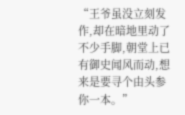“王爷虽没立刻发作,却在暗地里动了不少手脚,朝堂上已有御史闻风而动,想来是要寻个由头参你一本。”